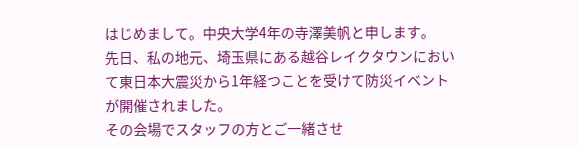はじめまして。中央大学4年の寺澤美帆と申します。
先日、私の地元、埼玉県にある越谷レイクタウンにおいて東日本大震災から1年経つことを受けて防災イベントが開催されました。
その会場でスタッフの方とご一緒させ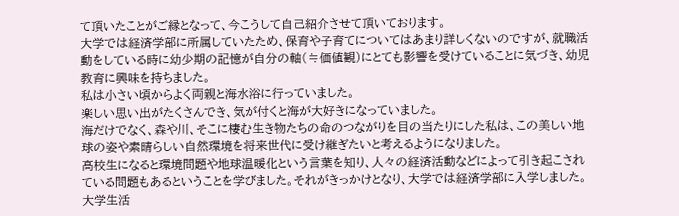て頂いたことがご縁となって、今こうして自己紹介させて頂いております。
大学では経済学部に所属していたため、保育や子育てについてはあまり詳しくないのですが、就職活動をしている時に幼少期の記憶が自分の軸(≒価値観)にとても影響を受けていることに気づき、幼児教育に興味を持ちました。
私は小さい頃からよく両親と海水浴に行っていました。
楽しい思い出がたくさんでき、気が付くと海が大好きになっていました。
海だけでなく、森や川、そこに棲む生き物たちの命のつながりを目の当たりにした私は、この美しい地球の姿や素晴らしい自然環境を将来世代に受け継ぎたいと考えるようになりました。
高校生になると環境問題や地球温暖化という言葉を知り、人々の経済活動などによって引き起こされている問題もあるということを学びました。それがきっかけとなり、大学では経済学部に入学しました。
大学生活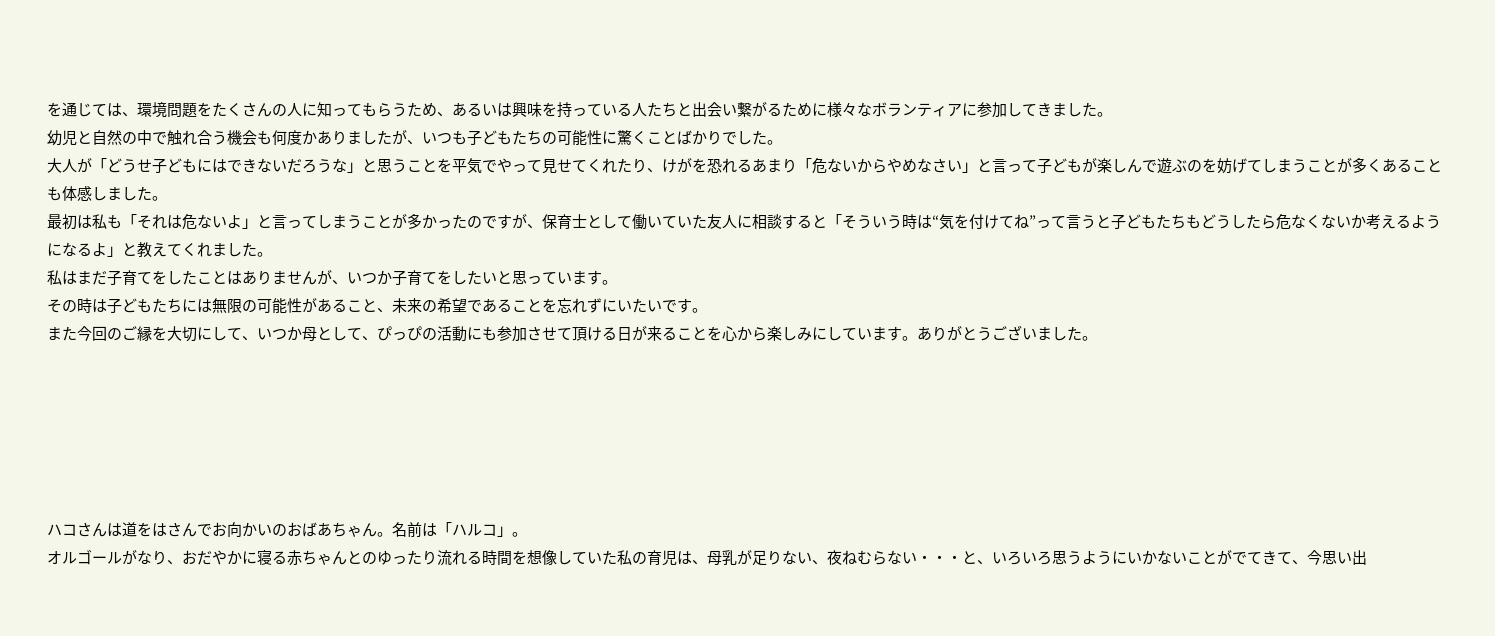を通じては、環境問題をたくさんの人に知ってもらうため、あるいは興味を持っている人たちと出会い繋がるために様々なボランティアに参加してきました。
幼児と自然の中で触れ合う機会も何度かありましたが、いつも子どもたちの可能性に驚くことばかりでした。
大人が「どうせ子どもにはできないだろうな」と思うことを平気でやって見せてくれたり、けがを恐れるあまり「危ないからやめなさい」と言って子どもが楽しんで遊ぶのを妨げてしまうことが多くあることも体感しました。
最初は私も「それは危ないよ」と言ってしまうことが多かったのですが、保育士として働いていた友人に相談すると「そういう時は“気を付けてね”って言うと子どもたちもどうしたら危なくないか考えるようになるよ」と教えてくれました。
私はまだ子育てをしたことはありませんが、いつか子育てをしたいと思っています。
その時は子どもたちには無限の可能性があること、未来の希望であることを忘れずにいたいです。
また今回のご縁を大切にして、いつか母として、ぴっぴの活動にも参加させて頂ける日が来ることを心から楽しみにしています。ありがとうございました。






ハコさんは道をはさんでお向かいのおばあちゃん。名前は「ハルコ」。
オルゴールがなり、おだやかに寝る赤ちゃんとのゆったり流れる時間を想像していた私の育児は、母乳が足りない、夜ねむらない・・・と、いろいろ思うようにいかないことがでてきて、今思い出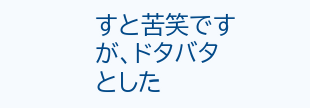すと苦笑ですが、ドタバタとした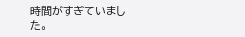時間がすぎていました。